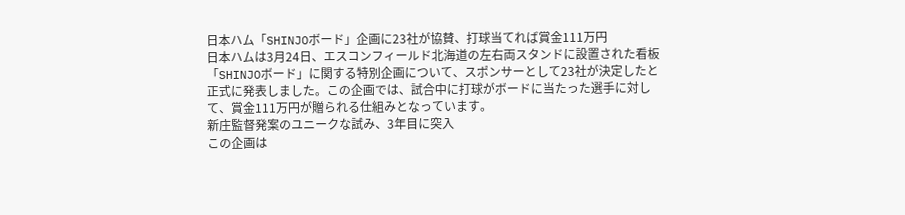日本ハム「SHINJOボード」企画に23社が協賛、打球当てれば賞金111万円
日本ハムは3月24日、エスコンフィールド北海道の左右両スタンドに設置された看板「SHINJOボード」に関する特別企画について、スポンサーとして23社が決定したと正式に発表しました。この企画では、試合中に打球がボードに当たった選手に対して、賞金111万円が贈られる仕組みとなっています。
新庄監督発案のユニークな試み、3年目に突入
この企画は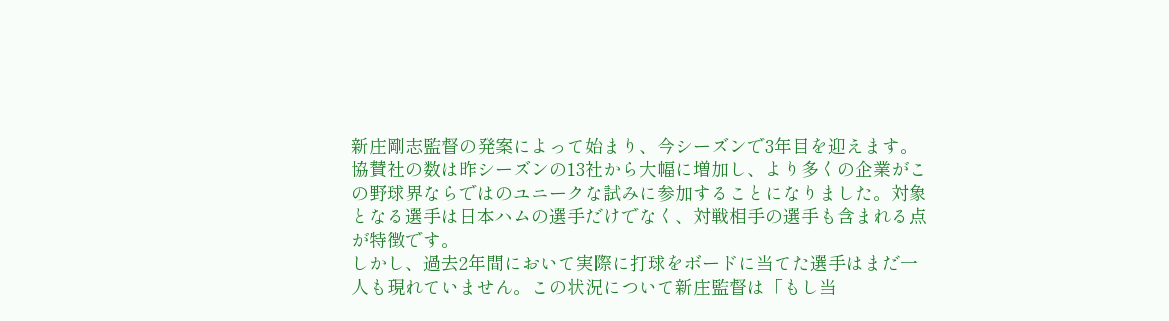新庄剛志監督の発案によって始まり、今シーズンで3年目を迎えます。協賛社の数は昨シーズンの13社から大幅に増加し、より多くの企業がこの野球界ならではのユニークな試みに参加することになりました。対象となる選手は日本ハムの選手だけでなく、対戦相手の選手も含まれる点が特徴です。
しかし、過去2年間において実際に打球をボードに当てた選手はまだ一人も現れていません。この状況について新庄監督は「もし当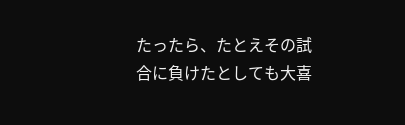たったら、たとえその試合に負けたとしても大喜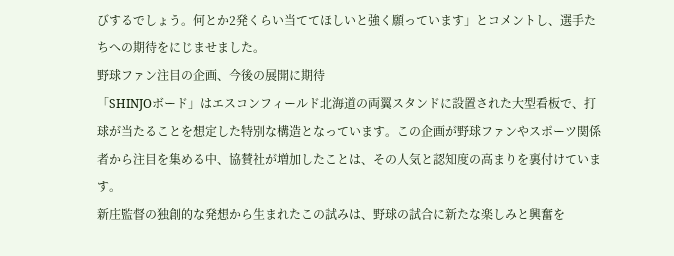びするでしょう。何とか2発くらい当ててほしいと強く願っています」とコメントし、選手たちへの期待をにじませました。
野球ファン注目の企画、今後の展開に期待
「SHINJOボード」はエスコンフィールド北海道の両翼スタンドに設置された大型看板で、打球が当たることを想定した特別な構造となっています。この企画が野球ファンやスポーツ関係者から注目を集める中、協賛社が増加したことは、その人気と認知度の高まりを裏付けています。
新庄監督の独創的な発想から生まれたこの試みは、野球の試合に新たな楽しみと興奮を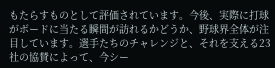もたらすものとして評価されています。今後、実際に打球がボードに当たる瞬間が訪れるかどうか、野球界全体が注目しています。選手たちのチャレンジと、それを支える23社の協賛によって、今シー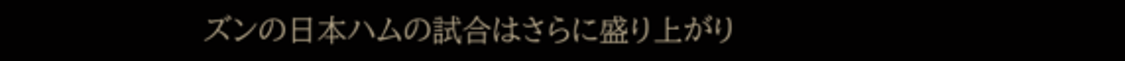ズンの日本ハムの試合はさらに盛り上がり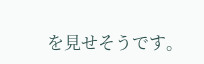を見せそうです。